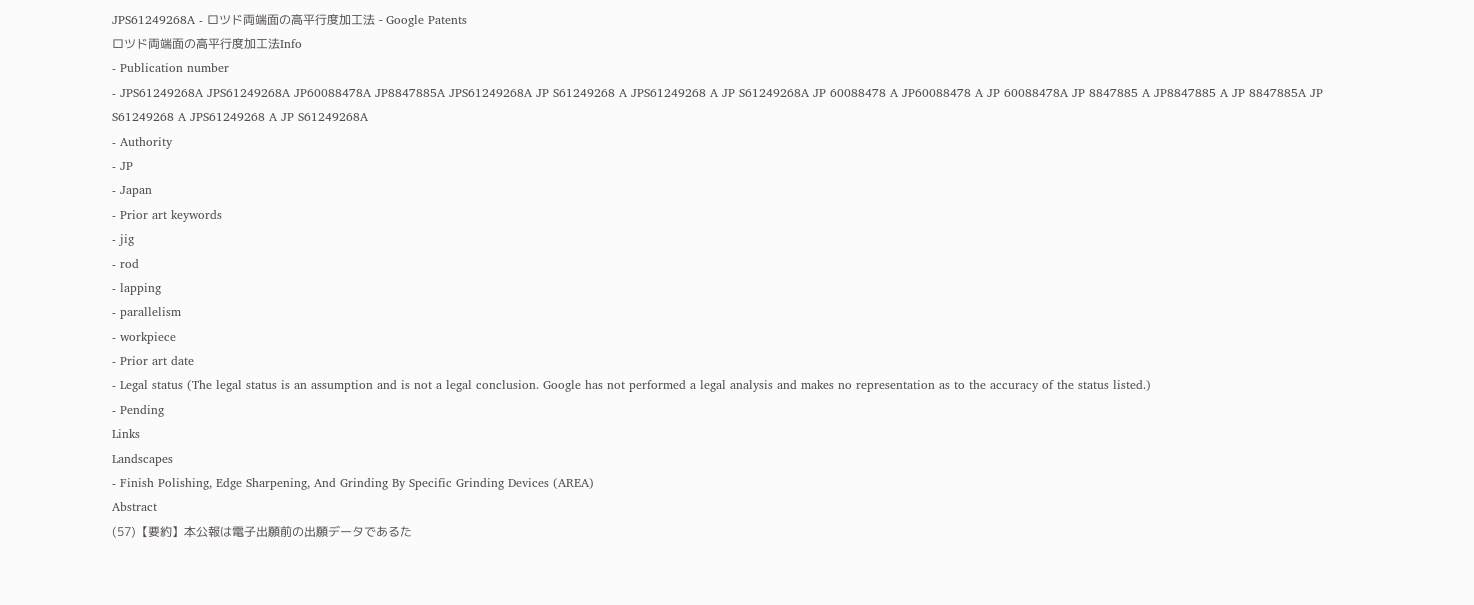JPS61249268A - ロツド両端面の高平行度加工法 - Google Patents
ロツド両端面の高平行度加工法Info
- Publication number
- JPS61249268A JPS61249268A JP60088478A JP8847885A JPS61249268A JP S61249268 A JPS61249268 A JP S61249268A JP 60088478 A JP60088478 A JP 60088478A JP 8847885 A JP8847885 A JP 8847885A JP S61249268 A JPS61249268 A JP S61249268A
- Authority
- JP
- Japan
- Prior art keywords
- jig
- rod
- lapping
- parallelism
- workpiece
- Prior art date
- Legal status (The legal status is an assumption and is not a legal conclusion. Google has not performed a legal analysis and makes no representation as to the accuracy of the status listed.)
- Pending
Links
Landscapes
- Finish Polishing, Edge Sharpening, And Grinding By Specific Grinding Devices (AREA)
Abstract
(57)【要約】本公報は電子出願前の出願データであるた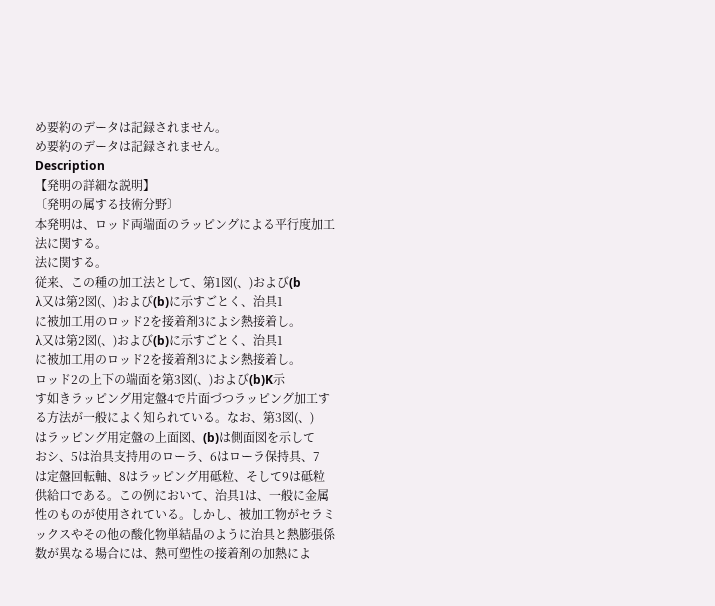め要約のデータは記録されません。
め要約のデータは記録されません。
Description
【発明の詳細な説明】
〔発明の属する技術分野〕
本発明は、ロッド両端面のラッピングによる平行度加工
法に関する。
法に関する。
従来、この種の加工法として、第1図(、)および(b
λ又は第2図(、)および(b)に示すごとく、治具1
に被加工用のロッド2を接着剤3によシ熱接着し。
λ又は第2図(、)および(b)に示すごとく、治具1
に被加工用のロッド2を接着剤3によシ熱接着し。
ロッド2の上下の端面を第3図(、)および(b)K示
す如きラッピング用定盤4で片面づつラッピング加工す
る方法が一般によく知られている。なお、第3図(、)
はラッピング用定盤の上面図、(b)は側面図を示して
おシ、5は治具支持用のローラ、6はローラ保持具、7
は定盤回転軸、8はラッピング用砥粒、そして9は砥粒
供給口である。この例において、治具1は、一般に金属
性のものが使用されている。しかし、被加工物がセラミ
ックスやその他の酸化物単結晶のように治具と熱膨張係
数が異なる場合には、熱可塑性の接着剤の加熱によ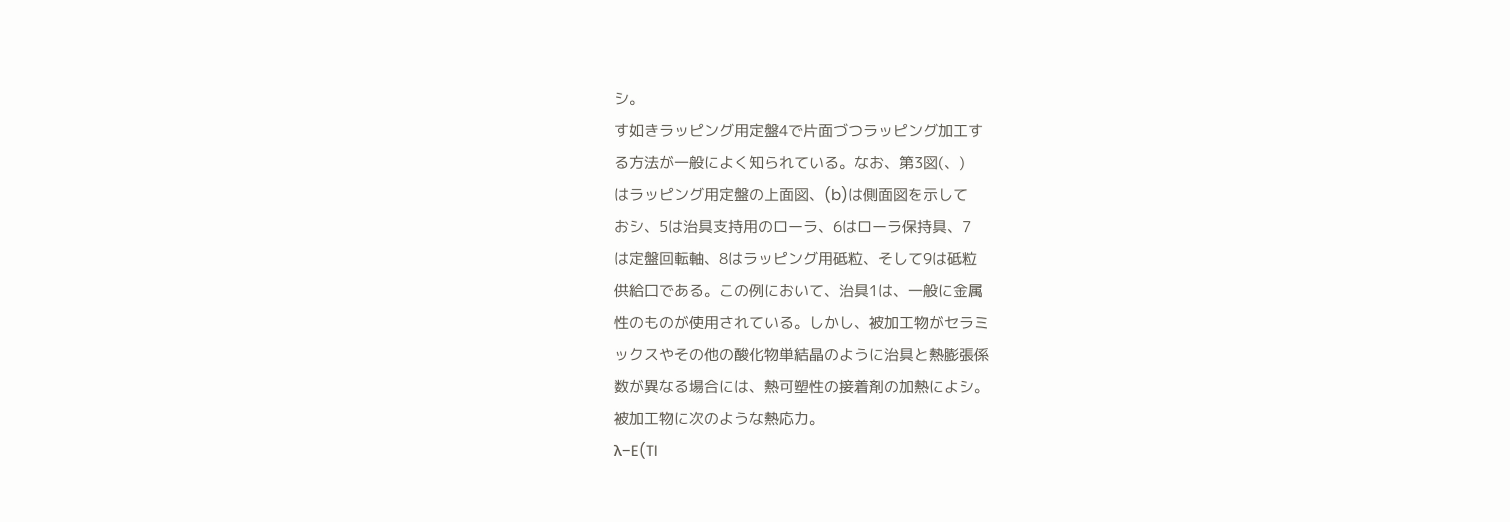シ。
す如きラッピング用定盤4で片面づつラッピング加工す
る方法が一般によく知られている。なお、第3図(、)
はラッピング用定盤の上面図、(b)は側面図を示して
おシ、5は治具支持用のローラ、6はローラ保持具、7
は定盤回転軸、8はラッピング用砥粒、そして9は砥粒
供給口である。この例において、治具1は、一般に金属
性のものが使用されている。しかし、被加工物がセラミ
ックスやその他の酸化物単結晶のように治具と熱膨張係
数が異なる場合には、熱可塑性の接着剤の加熱によシ。
被加工物に次のような熱応力。
λ−E(TI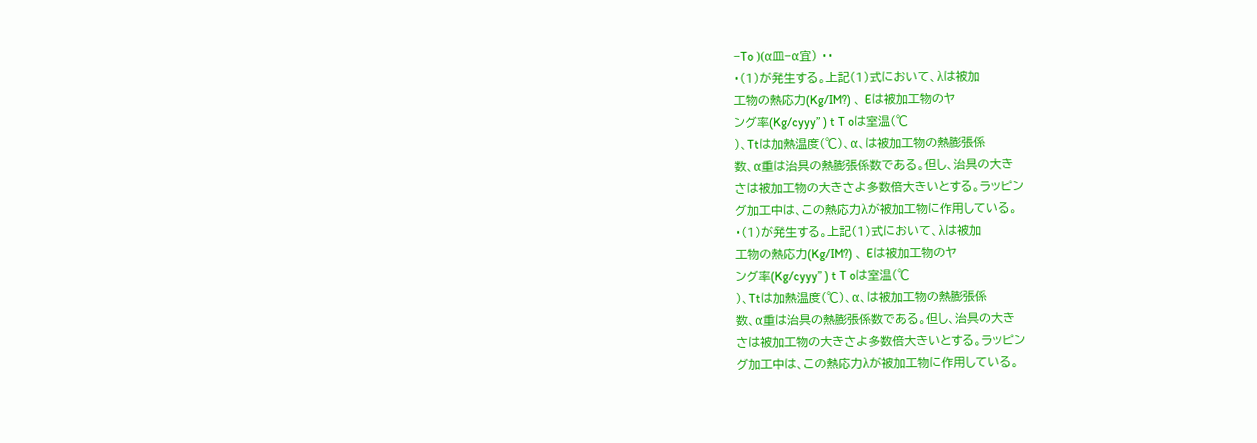−To )(α皿−α宜) ・・
・(1)が発生する。上記(1)式において、λは被加
工物の熱応力(Kg/IM?) 、 Eは被加工物のヤ
ング率(Kg/cyyy” ) t T oは室温(℃
)、Ttは加熱温度(℃)、α、は被加工物の熱膨張係
数、α重は治具の熱膨張係数である。但し、治具の大き
さは被加工物の大きさよ多数倍大きいとする。ラッピン
グ加工中は、この熱応力λが被加工物に作用している。
・(1)が発生する。上記(1)式において、λは被加
工物の熱応力(Kg/IM?) 、 Eは被加工物のヤ
ング率(Kg/cyyy” ) t T oは室温(℃
)、Ttは加熱温度(℃)、α、は被加工物の熱膨張係
数、α重は治具の熱膨張係数である。但し、治具の大き
さは被加工物の大きさよ多数倍大きいとする。ラッピン
グ加工中は、この熱応力λが被加工物に作用している。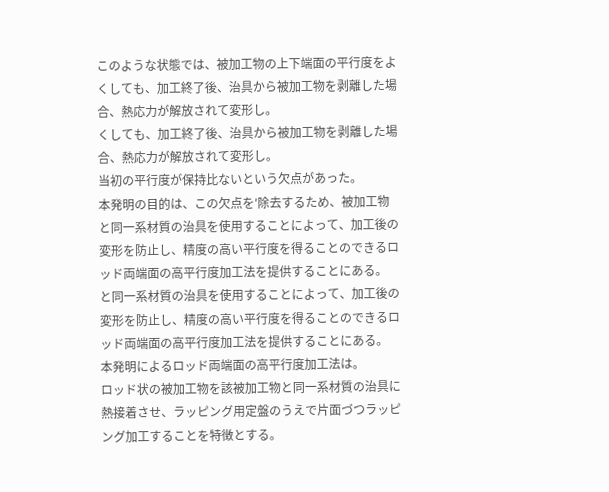このような状態では、被加工物の上下端面の平行度をよ
くしても、加工終了後、治具から被加工物を剥離した場
合、熱応力が解放されて変形し。
くしても、加工終了後、治具から被加工物を剥離した場
合、熱応力が解放されて変形し。
当初の平行度が保持比ないという欠点があった。
本発明の目的は、この欠点を′除去するため、被加工物
と同一系材質の治具を使用することによって、加工後の
変形を防止し、精度の高い平行度を得ることのできるロ
ッド両端面の高平行度加工法を提供することにある。
と同一系材質の治具を使用することによって、加工後の
変形を防止し、精度の高い平行度を得ることのできるロ
ッド両端面の高平行度加工法を提供することにある。
本発明によるロッド両端面の高平行度加工法は。
ロッド状の被加工物を該被加工物と同一系材質の治具に
熱接着させ、ラッピング用定盤のうえで片面づつラッピ
ング加工することを特徴とする。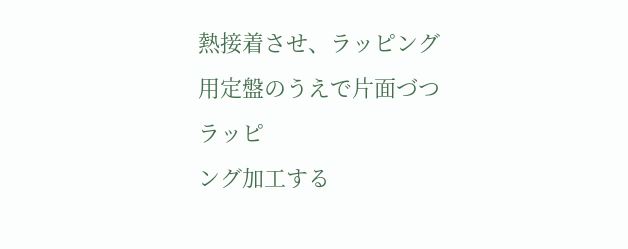熱接着させ、ラッピング用定盤のうえで片面づつラッピ
ング加工する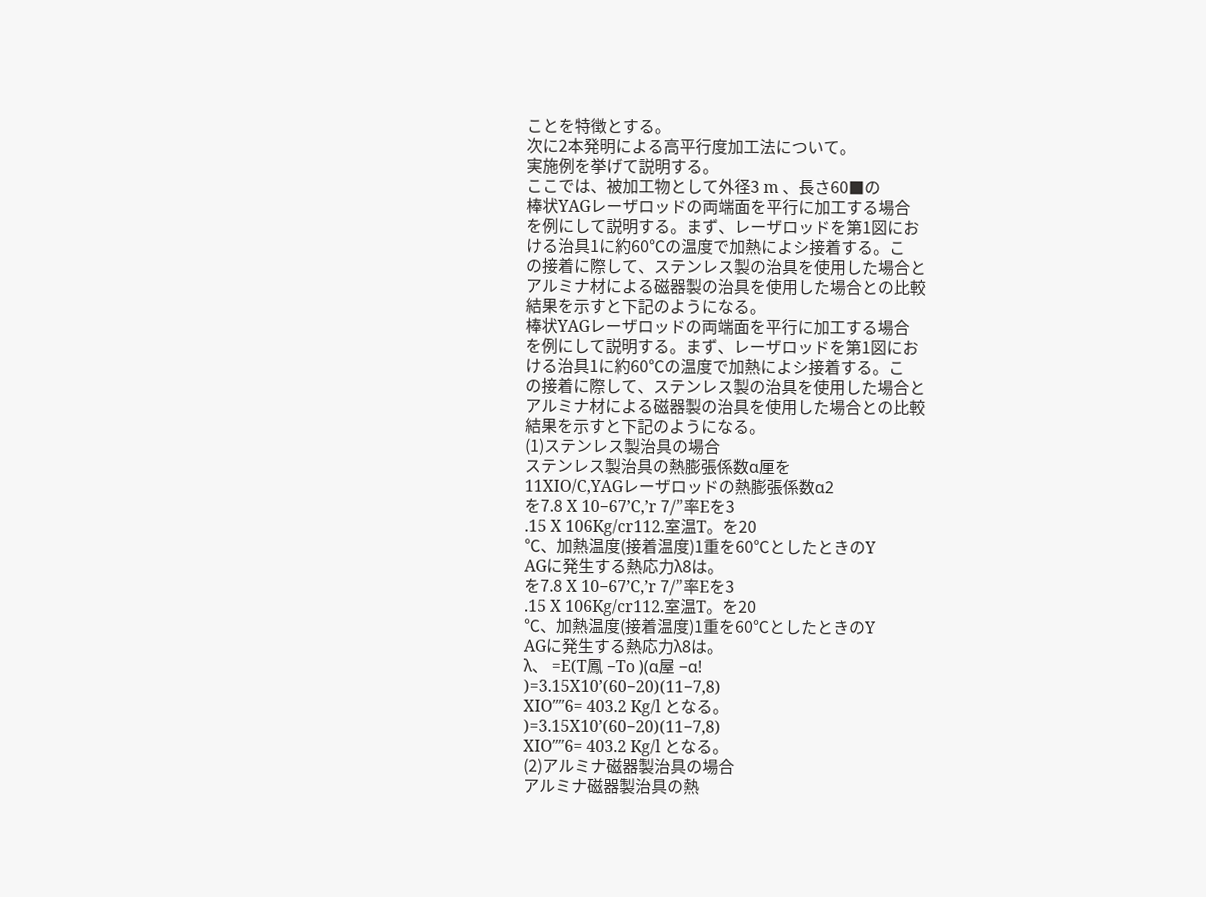ことを特徴とする。
次に2本発明による高平行度加工法について。
実施例を挙げて説明する。
ここでは、被加工物として外径3 m 、長さ60■の
棒状YAGレーザロッドの両端面を平行に加工する場合
を例にして説明する。まず、レーザロッドを第1図にお
ける治具1に約60℃の温度で加熱によシ接着する。こ
の接着に際して、ステンレス製の治具を使用した場合と
アルミナ材による磁器製の治具を使用した場合との比較
結果を示すと下記のようになる。
棒状YAGレーザロッドの両端面を平行に加工する場合
を例にして説明する。まず、レーザロッドを第1図にお
ける治具1に約60℃の温度で加熱によシ接着する。こ
の接着に際して、ステンレス製の治具を使用した場合と
アルミナ材による磁器製の治具を使用した場合との比較
結果を示すと下記のようになる。
(1)ステンレス製治具の場合
ステンレス製治具の熱膨張係数α厘を
11XIO/C,YAGレーザロッドの熱膨張係数α2
を7.8 X 10−67’C,’r 7/”率Eを3
.15 X 106Kg/cr112.室温T。を20
℃、加熱温度(接着温度)1重を60℃としたときのY
AGに発生する熱応力λ8は。
を7.8 X 10−67’C,’r 7/”率Eを3
.15 X 106Kg/cr112.室温T。を20
℃、加熱温度(接着温度)1重を60℃としたときのY
AGに発生する熱応力λ8は。
λ、 =E(T鳳 −To )(α屋 −α!
)=3.15X10’(60−20)(11−7,8)
XIO″″6= 403.2 Kg/l となる。
)=3.15X10’(60−20)(11−7,8)
XIO″″6= 403.2 Kg/l となる。
(2)アルミナ磁器製治具の場合
アルミナ磁器製治具の熱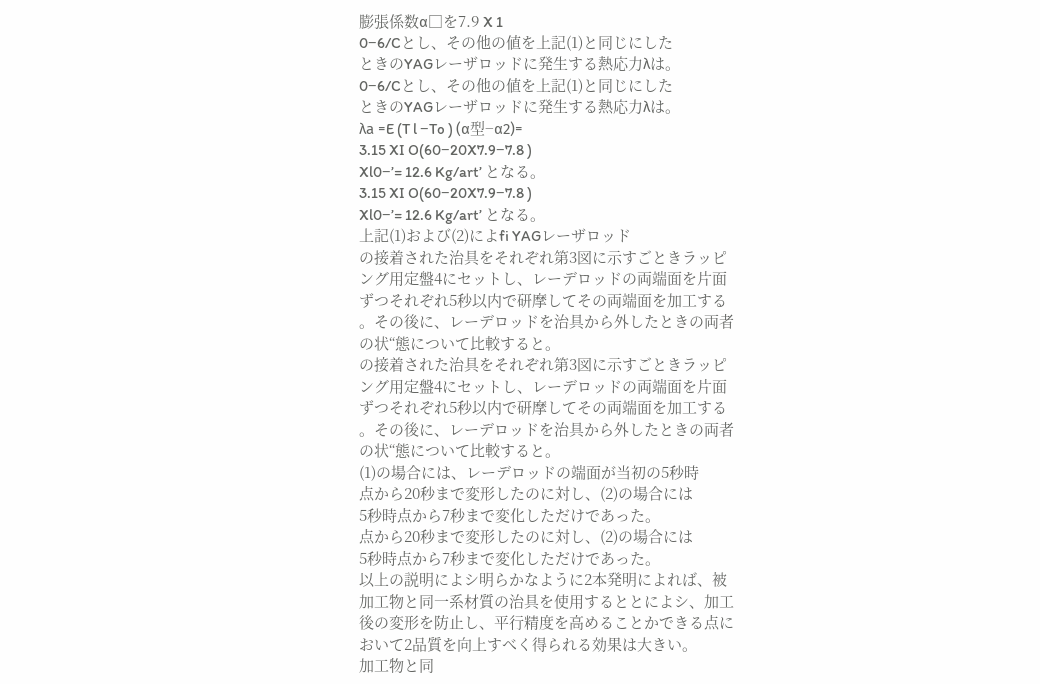膨張係数α□を7.9 X 1
0−6/Cとし、その他の値を上記(1)と同じにした
ときのYAGレーザロッドに発生する熱応力λは。
0−6/Cとし、その他の値を上記(1)と同じにした
ときのYAGレーザロッドに発生する熱応力λは。
λa =E (T l −To ) (α型−α2)=
3.15 XI O(60−20X7.9−7.8 )
Xl0−’= 12.6 Kg/art’ となる。
3.15 XI O(60−20X7.9−7.8 )
Xl0−’= 12.6 Kg/art’ となる。
上記(1)および(2)によfi YAGレーザロッド
の接着された治具をそれぞれ第3図に示すごときラッピ
ング用定盤4にセットし、レーデロッドの両端面を片面
ずつそれぞれ5秒以内で研摩してその両端面を加工する
。その後に、レーデロッドを治具から外したときの両者
の状“態について比較すると。
の接着された治具をそれぞれ第3図に示すごときラッピ
ング用定盤4にセットし、レーデロッドの両端面を片面
ずつそれぞれ5秒以内で研摩してその両端面を加工する
。その後に、レーデロッドを治具から外したときの両者
の状“態について比較すると。
(1)の場合には、レーデロッドの端面が当初の5秒時
点から20秒まで変形したのに対し、(2)の場合には
5秒時点から7秒まで変化しただけであった。
点から20秒まで変形したのに対し、(2)の場合には
5秒時点から7秒まで変化しただけであった。
以上の説明によシ明らかなように2本発明によれば、被
加工物と同一系材質の治具を使用するととによシ、加工
後の変形を防止し、平行精度を高めることかできる点に
おいて2品質を向上すべく得られる効果は大きい。
加工物と同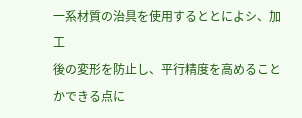一系材質の治具を使用するととによシ、加工
後の変形を防止し、平行精度を高めることかできる点に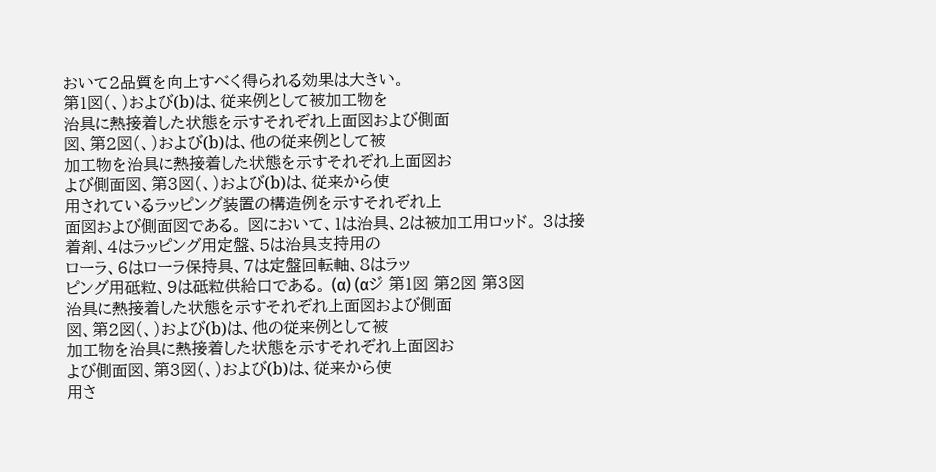おいて2品質を向上すべく得られる効果は大きい。
第1図(、)および(b)は、従来例として被加工物を
治具に熱接着した状態を示すそれぞれ上面図および側面
図、第2図(、)および(b)は、他の従来例として被
加工物を治具に熱接着した状態を示すそれぞれ上面図お
よび側面図、第3図(、)および(b)は、従来から使
用されているラッピング装置の構造例を示すそれぞれ上
面図および側面図である。 図において、1は治具、2は被加工用ロッド。 3は接着剤、4はラッピング用定盤、5は治具支持用の
ローラ、6はローラ保持具、7は定盤回転軸、8はラッ
ピング用砥粒、9は砥粒供給口である。 (α) (αジ 第1図 第2図 第3図
治具に熱接着した状態を示すそれぞれ上面図および側面
図、第2図(、)および(b)は、他の従来例として被
加工物を治具に熱接着した状態を示すそれぞれ上面図お
よび側面図、第3図(、)および(b)は、従来から使
用さ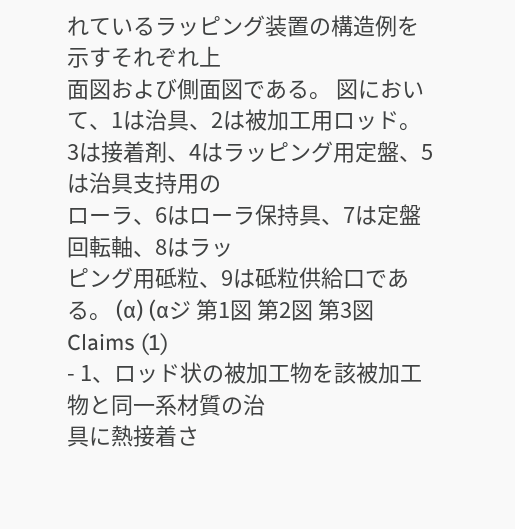れているラッピング装置の構造例を示すそれぞれ上
面図および側面図である。 図において、1は治具、2は被加工用ロッド。 3は接着剤、4はラッピング用定盤、5は治具支持用の
ローラ、6はローラ保持具、7は定盤回転軸、8はラッ
ピング用砥粒、9は砥粒供給口である。 (α) (αジ 第1図 第2図 第3図
Claims (1)
- 1、ロッド状の被加工物を該被加工物と同一系材質の治
具に熱接着さ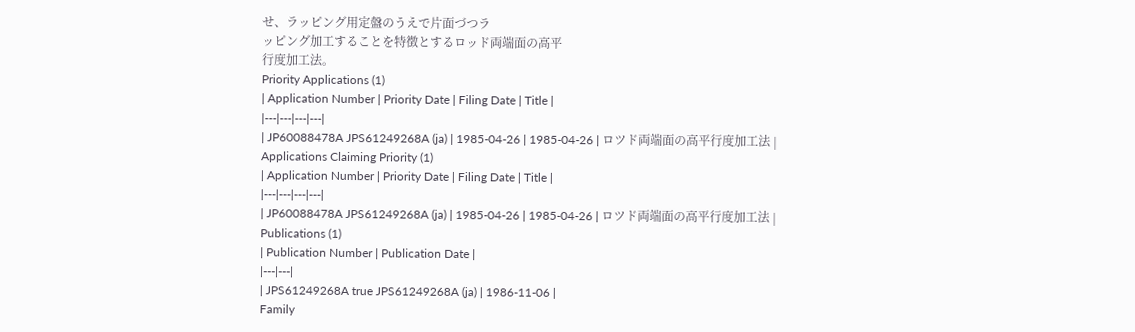せ、ラッピング用定盤のうえで片面づつラ
ッピング加工することを特徴とするロッド両端面の高平
行度加工法。
Priority Applications (1)
| Application Number | Priority Date | Filing Date | Title |
|---|---|---|---|
| JP60088478A JPS61249268A (ja) | 1985-04-26 | 1985-04-26 | ロツド両端面の高平行度加工法 |
Applications Claiming Priority (1)
| Application Number | Priority Date | Filing Date | Title |
|---|---|---|---|
| JP60088478A JPS61249268A (ja) | 1985-04-26 | 1985-04-26 | ロツド両端面の高平行度加工法 |
Publications (1)
| Publication Number | Publication Date |
|---|---|
| JPS61249268A true JPS61249268A (ja) | 1986-11-06 |
Family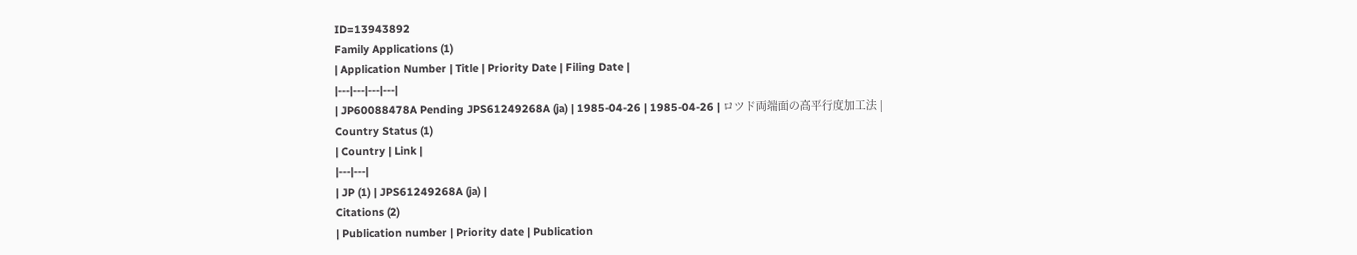ID=13943892
Family Applications (1)
| Application Number | Title | Priority Date | Filing Date |
|---|---|---|---|
| JP60088478A Pending JPS61249268A (ja) | 1985-04-26 | 1985-04-26 | ロツド両端面の高平行度加工法 |
Country Status (1)
| Country | Link |
|---|---|
| JP (1) | JPS61249268A (ja) |
Citations (2)
| Publication number | Priority date | Publication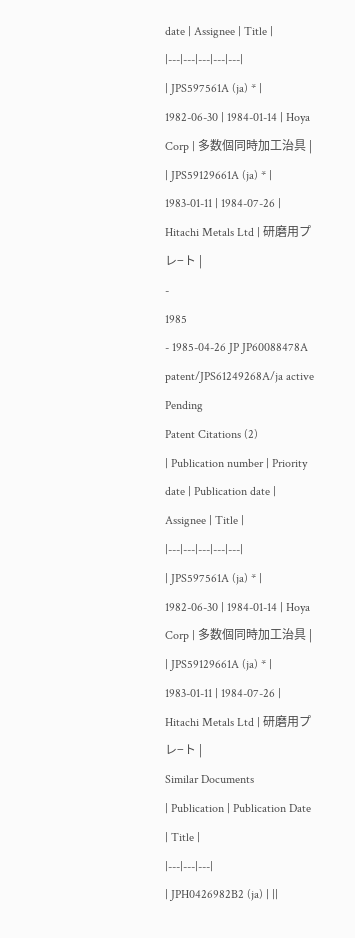date | Assignee | Title |
|---|---|---|---|---|
| JPS597561A (ja) * | 1982-06-30 | 1984-01-14 | Hoya Corp | 多数個同時加工治具 |
| JPS59129661A (ja) * | 1983-01-11 | 1984-07-26 | Hitachi Metals Ltd | 研磨用プレ−ト |
-
1985
- 1985-04-26 JP JP60088478A patent/JPS61249268A/ja active Pending
Patent Citations (2)
| Publication number | Priority date | Publication date | Assignee | Title |
|---|---|---|---|---|
| JPS597561A (ja) * | 1982-06-30 | 1984-01-14 | Hoya Corp | 多数個同時加工治具 |
| JPS59129661A (ja) * | 1983-01-11 | 1984-07-26 | Hitachi Metals Ltd | 研磨用プレ−ト |
Similar Documents
| Publication | Publication Date | Title |
|---|---|---|
| JPH0426982B2 (ja) | ||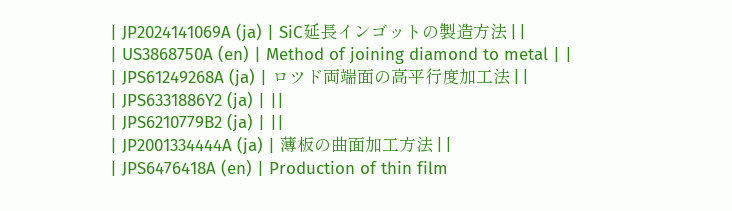| JP2024141069A (ja) | SiC延長インゴットの製造方法 | |
| US3868750A (en) | Method of joining diamond to metal | |
| JPS61249268A (ja) | ロツド両端面の高平行度加工法 | |
| JPS6331886Y2 (ja) | ||
| JPS6210779B2 (ja) | ||
| JP2001334444A (ja) | 薄板の曲面加工方法 | |
| JPS6476418A (en) | Production of thin film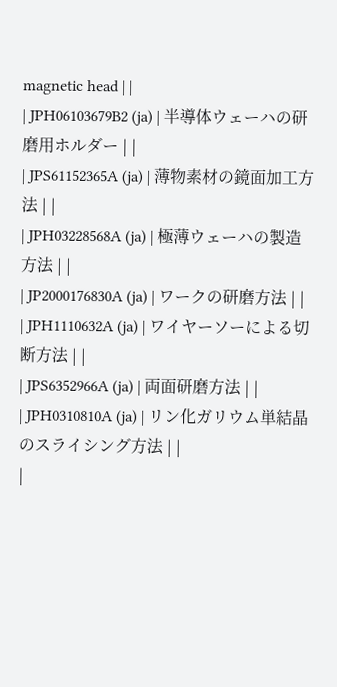magnetic head | |
| JPH06103679B2 (ja) | 半導体ウェーハの研磨用ホルダー | |
| JPS61152365A (ja) | 薄物素材の鏡面加工方法 | |
| JPH03228568A (ja) | 極薄ウェーハの製造方法 | |
| JP2000176830A (ja) | ワークの研磨方法 | |
| JPH1110632A (ja) | ワイヤーソーによる切断方法 | |
| JPS6352966A (ja) | 両面研磨方法 | |
| JPH0310810A (ja) | リン化ガリウム単結晶のスライシング方法 | |
|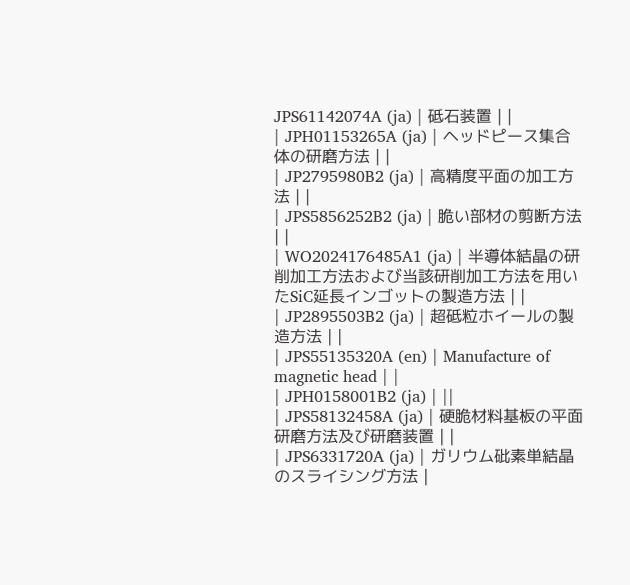JPS61142074A (ja) | 砥石装置 | |
| JPH01153265A (ja) | ヘッドピース集合体の研磨方法 | |
| JP2795980B2 (ja) | 高精度平面の加工方法 | |
| JPS5856252B2 (ja) | 脆い部材の剪断方法 | |
| WO2024176485A1 (ja) | 半導体結晶の研削加工方法および当該研削加工方法を用いたSiC延長インゴットの製造方法 | |
| JP2895503B2 (ja) | 超砥粒ホイールの製造方法 | |
| JPS55135320A (en) | Manufacture of magnetic head | |
| JPH0158001B2 (ja) | ||
| JPS58132458A (ja) | 硬脆材料基板の平面研磨方法及び研磨装置 | |
| JPS6331720A (ja) | ガリウム砒素単結晶のスライシング方法 |